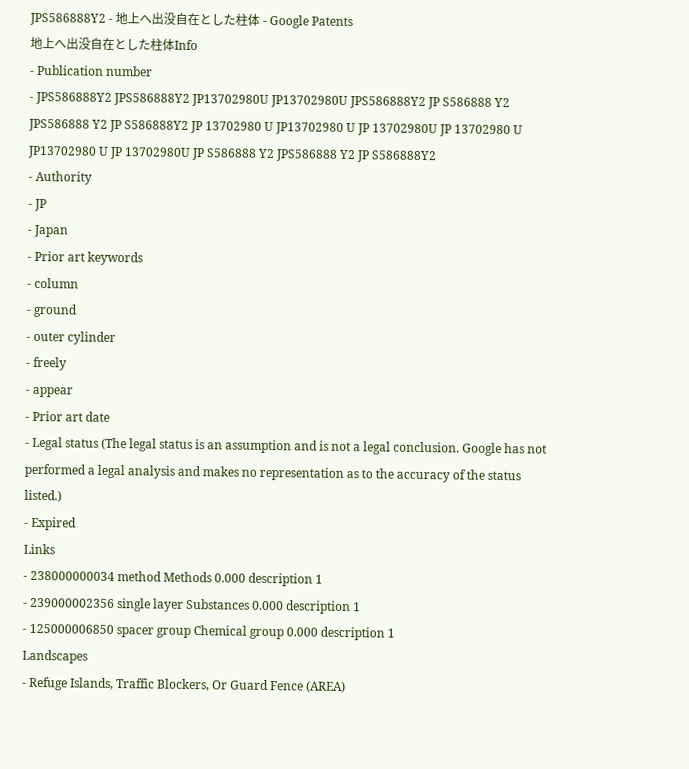JPS586888Y2 - 地上へ出没自在とした柱体 - Google Patents
地上へ出没自在とした柱体Info
- Publication number
- JPS586888Y2 JPS586888Y2 JP13702980U JP13702980U JPS586888Y2 JP S586888 Y2 JPS586888 Y2 JP S586888Y2 JP 13702980 U JP13702980 U JP 13702980U JP 13702980 U JP13702980 U JP 13702980U JP S586888 Y2 JPS586888 Y2 JP S586888Y2
- Authority
- JP
- Japan
- Prior art keywords
- column
- ground
- outer cylinder
- freely
- appear
- Prior art date
- Legal status (The legal status is an assumption and is not a legal conclusion. Google has not performed a legal analysis and makes no representation as to the accuracy of the status listed.)
- Expired
Links
- 238000000034 method Methods 0.000 description 1
- 239000002356 single layer Substances 0.000 description 1
- 125000006850 spacer group Chemical group 0.000 description 1
Landscapes
- Refuge Islands, Traffic Blockers, Or Guard Fence (AREA)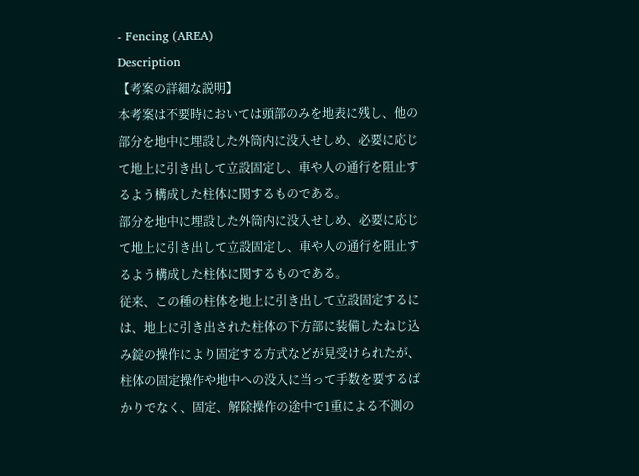- Fencing (AREA)
Description
【考案の詳細な説明】
本考案は不要時においては頭部のみを地表に残し、他の
部分を地中に埋設した外筒内に没入せしめ、必要に応じ
て地上に引き出して立設固定し、車や人の通行を阻止す
るよう構成した柱体に関するものである。
部分を地中に埋設した外筒内に没入せしめ、必要に応じ
て地上に引き出して立設固定し、車や人の通行を阻止す
るよう構成した柱体に関するものである。
従来、この種の柱体を地上に引き出して立設固定するに
は、地上に引き出された柱体の下方部に装備したねじ込
み錠の操作により固定する方式などが見受けられたが、
柱体の固定操作や地中への没入に当って手数を要するば
かりでなく、固定、解除操作の途中で1重による不測の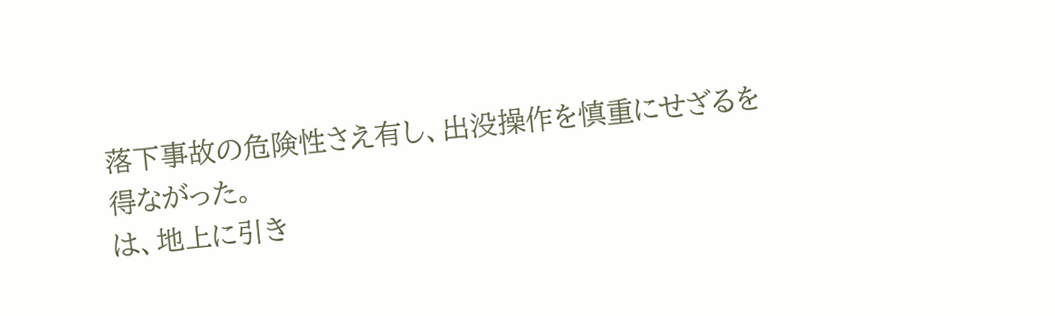落下事故の危険性さえ有し、出没操作を慎重にせざるを
得ながった。
は、地上に引き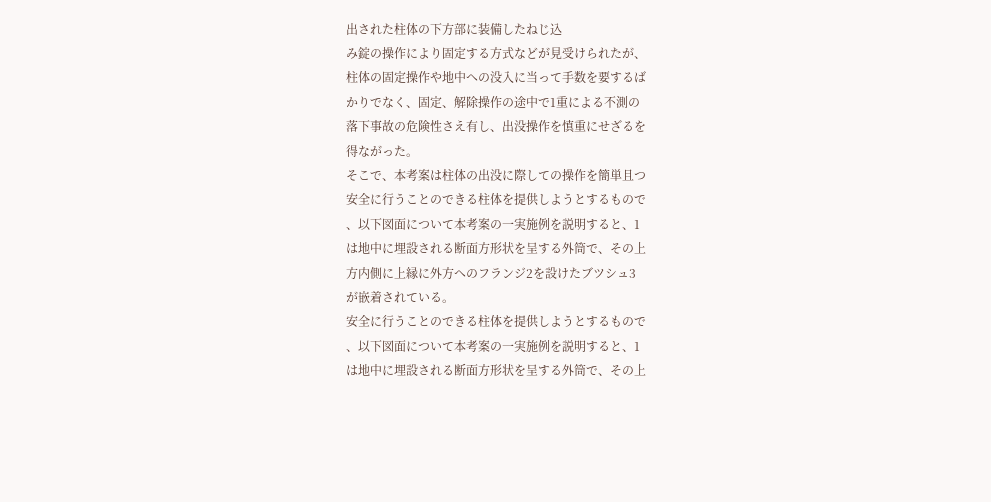出された柱体の下方部に装備したねじ込
み錠の操作により固定する方式などが見受けられたが、
柱体の固定操作や地中への没入に当って手数を要するば
かりでなく、固定、解除操作の途中で1重による不測の
落下事故の危険性さえ有し、出没操作を慎重にせざるを
得ながった。
そこで、本考案は柱体の出没に際しての操作を簡単且つ
安全に行うことのできる柱体を提供しようとするもので
、以下図面について本考案の一実施例を説明すると、1
は地中に埋設される断面方形状を呈する外筒で、その上
方内側に上縁に外方へのフランジ2を設けたブツシュ3
が嵌着されている。
安全に行うことのできる柱体を提供しようとするもので
、以下図面について本考案の一実施例を説明すると、1
は地中に埋設される断面方形状を呈する外筒で、その上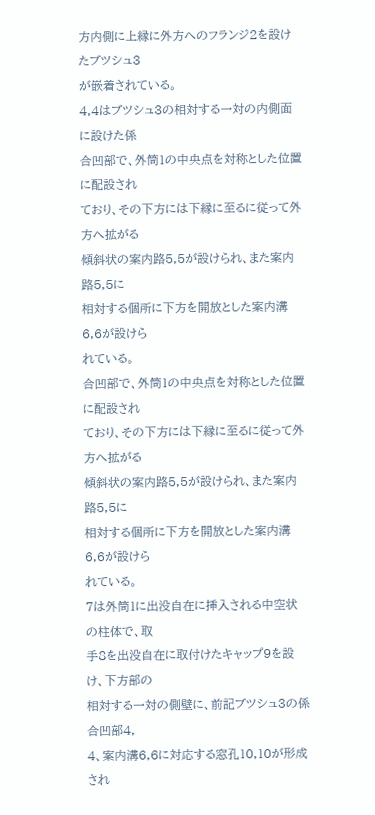方内側に上縁に外方へのフランジ2を設けたブツシュ3
が嵌着されている。
4,4はブツシュ3の相対する一対の内側面に設けた係
合凹部で、外筒1の中央点を対称とした位置に配設され
ており、その下方には下縁に至るに従って外方へ拡がる
傾斜状の案内路5,5が設けられ、また案内路5,5に
相対する個所に下方を開放とした案内溝6,6が設けら
れている。
合凹部で、外筒1の中央点を対称とした位置に配設され
ており、その下方には下縁に至るに従って外方へ拡がる
傾斜状の案内路5,5が設けられ、また案内路5,5に
相対する個所に下方を開放とした案内溝6,6が設けら
れている。
7は外筒1に出没自在に挿入される中空状の柱体で、取
手8を出没自在に取付けたキャップ9を設け、下方部の
相対する一対の側壁に、前記ブツシュ3の係合凹部4,
4、案内溝6,6に対応する窓孔10,10が形成され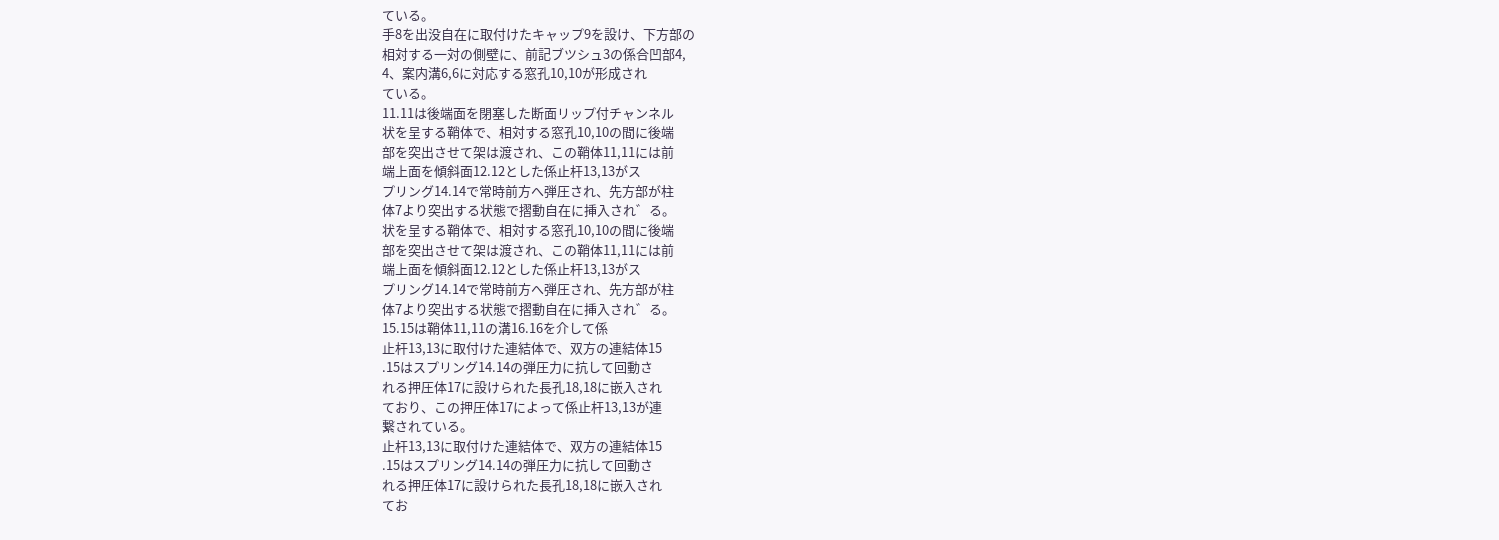ている。
手8を出没自在に取付けたキャップ9を設け、下方部の
相対する一対の側壁に、前記ブツシュ3の係合凹部4,
4、案内溝6,6に対応する窓孔10,10が形成され
ている。
11.11は後端面を閉塞した断面リップ付チャンネル
状を呈する鞘体で、相対する窓孔10,10の間に後端
部を突出させて架は渡され、この鞘体11,11には前
端上面を傾斜面12.12とした係止杆13,13がス
プリング14.14で常時前方へ弾圧され、先方部が柱
体7より突出する状態で摺動自在に挿入され゛る。
状を呈する鞘体で、相対する窓孔10,10の間に後端
部を突出させて架は渡され、この鞘体11,11には前
端上面を傾斜面12.12とした係止杆13,13がス
プリング14.14で常時前方へ弾圧され、先方部が柱
体7より突出する状態で摺動自在に挿入され゛る。
15.15は鞘体11,11の溝16.16を介して係
止杆13,13に取付けた連結体で、双方の連結体15
.15はスプリング14.14の弾圧力に抗して回動さ
れる押圧体17に設けられた長孔18,18に嵌入され
ており、この押圧体17によって係止杆13,13が連
繋されている。
止杆13,13に取付けた連結体で、双方の連結体15
.15はスプリング14.14の弾圧力に抗して回動さ
れる押圧体17に設けられた長孔18,18に嵌入され
てお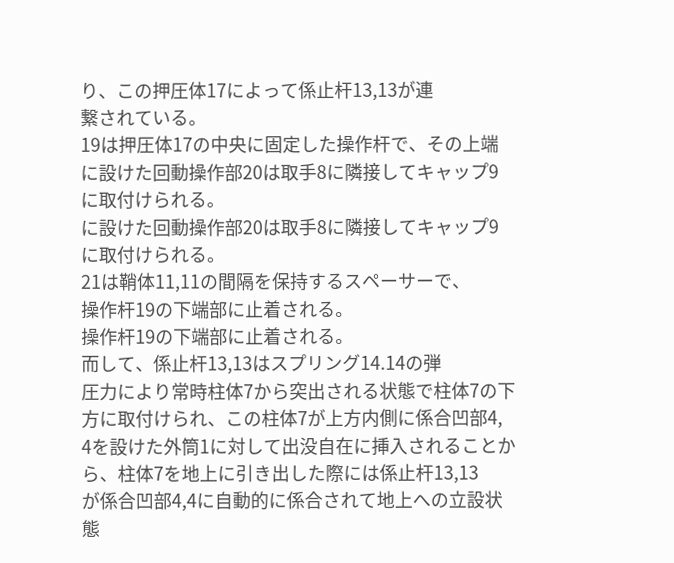り、この押圧体17によって係止杆13,13が連
繋されている。
19は押圧体17の中央に固定した操作杆で、その上端
に設けた回動操作部20は取手8に隣接してキャップ9
に取付けられる。
に設けた回動操作部20は取手8に隣接してキャップ9
に取付けられる。
21は鞘体11,11の間隔を保持するスペーサーで、
操作杆19の下端部に止着される。
操作杆19の下端部に止着される。
而して、係止杆13,13はスプリング14.14の弾
圧力により常時柱体7から突出される状態で柱体7の下
方に取付けられ、この柱体7が上方内側に係合凹部4,
4を設けた外筒1に対して出没自在に挿入されることか
ら、柱体7を地上に引き出した際には係止杆13,13
が係合凹部4,4に自動的に係合されて地上への立設状
態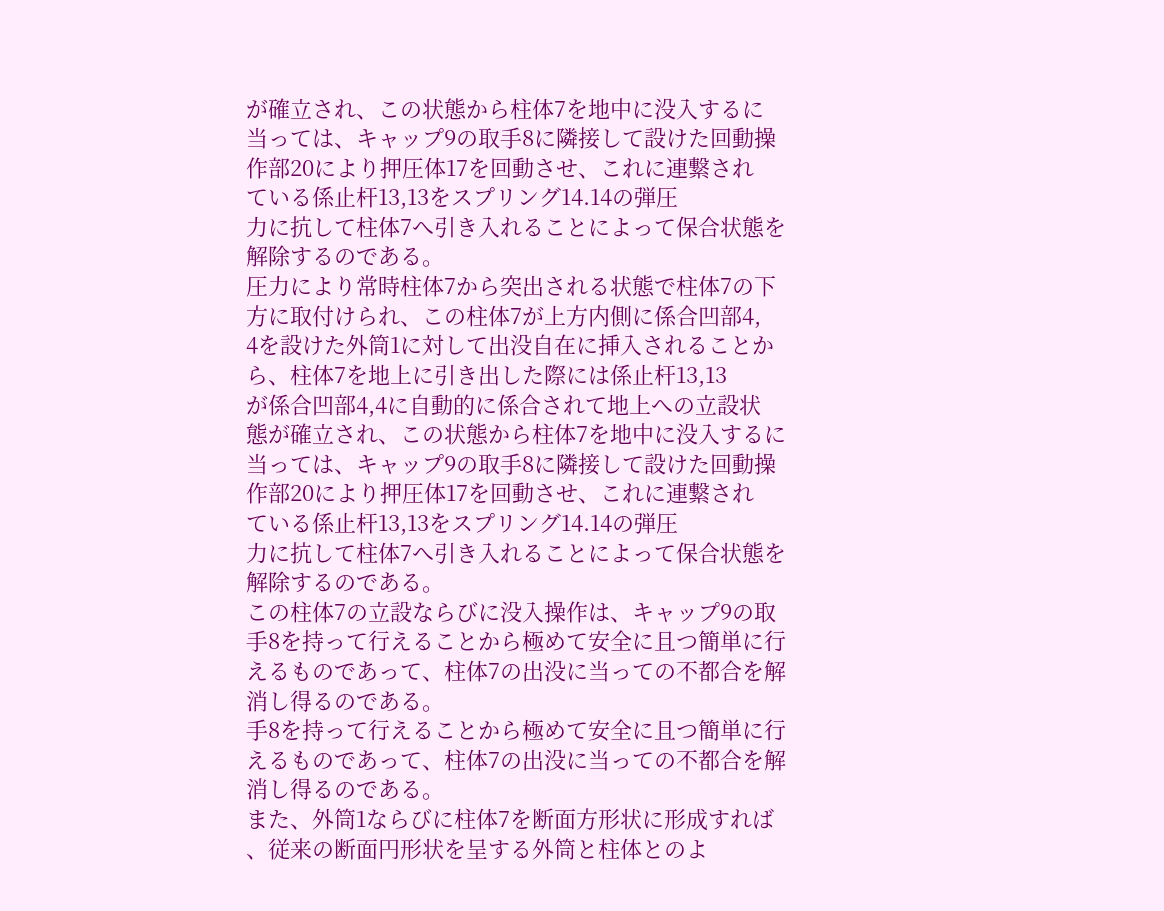が確立され、この状態から柱体7を地中に没入するに
当っては、キャップ9の取手8に隣接して設けた回動操
作部20により押圧体17を回動させ、これに連繋され
ている係止杆13,13をスプリング14.14の弾圧
力に抗して柱体7へ引き入れることによって保合状態を
解除するのである。
圧力により常時柱体7から突出される状態で柱体7の下
方に取付けられ、この柱体7が上方内側に係合凹部4,
4を設けた外筒1に対して出没自在に挿入されることか
ら、柱体7を地上に引き出した際には係止杆13,13
が係合凹部4,4に自動的に係合されて地上への立設状
態が確立され、この状態から柱体7を地中に没入するに
当っては、キャップ9の取手8に隣接して設けた回動操
作部20により押圧体17を回動させ、これに連繋され
ている係止杆13,13をスプリング14.14の弾圧
力に抗して柱体7へ引き入れることによって保合状態を
解除するのである。
この柱体7の立設ならびに没入操作は、キャップ9の取
手8を持って行えることから極めて安全に且つ簡単に行
えるものであって、柱体7の出没に当っての不都合を解
消し得るのである。
手8を持って行えることから極めて安全に且つ簡単に行
えるものであって、柱体7の出没に当っての不都合を解
消し得るのである。
また、外筒1ならびに柱体7を断面方形状に形成すれば
、従来の断面円形状を呈する外筒と柱体とのよ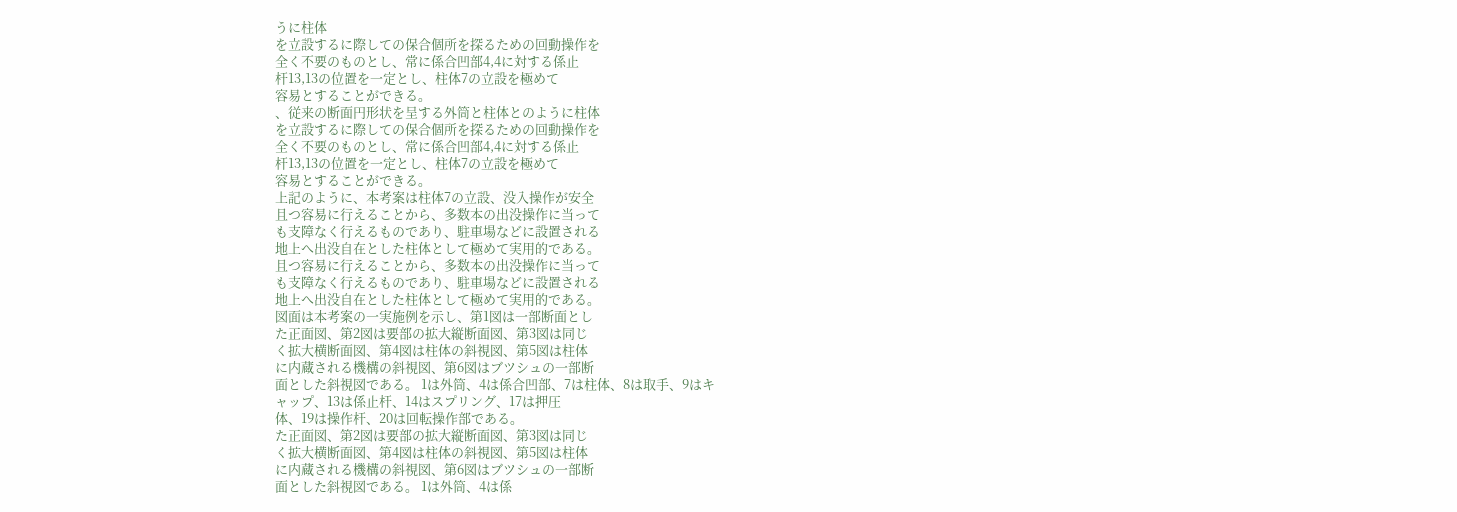うに柱体
を立設するに際しての保合個所を探るための回動操作を
全く不要のものとし、常に係合凹部4,4に対する係止
杆13,13の位置を一定とし、柱体7の立設を極めて
容易とすることができる。
、従来の断面円形状を呈する外筒と柱体とのように柱体
を立設するに際しての保合個所を探るための回動操作を
全く不要のものとし、常に係合凹部4,4に対する係止
杆13,13の位置を一定とし、柱体7の立設を極めて
容易とすることができる。
上記のように、本考案は柱体7の立設、没入操作が安全
且つ容易に行えることから、多数本の出没操作に当って
も支障なく行えるものであり、駐車場などに設置される
地上へ出没自在とした柱体として極めて実用的である。
且つ容易に行えることから、多数本の出没操作に当って
も支障なく行えるものであり、駐車場などに設置される
地上へ出没自在とした柱体として極めて実用的である。
図面は本考案の一実施例を示し、第1図は一部断面とし
た正面図、第2図は要部の拡大縦断面図、第3図は同じ
く拡大横断面図、第4図は柱体の斜視図、第5図は柱体
に内蔵される機構の斜視図、第6図はブツシュの一部断
面とした斜視図である。 1は外筒、4は係合凹部、7は柱体、8は取手、9はキ
ャップ、13は係止杆、14はスプリング、17は押圧
体、19は操作杆、20は回転操作部である。
た正面図、第2図は要部の拡大縦断面図、第3図は同じ
く拡大横断面図、第4図は柱体の斜視図、第5図は柱体
に内蔵される機構の斜視図、第6図はブツシュの一部断
面とした斜視図である。 1は外筒、4は係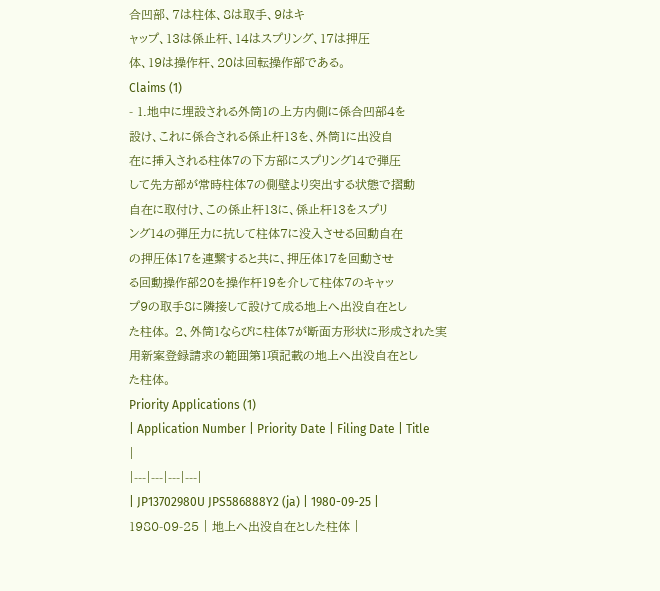合凹部、7は柱体、8は取手、9はキ
ャップ、13は係止杆、14はスプリング、17は押圧
体、19は操作杆、20は回転操作部である。
Claims (1)
- 1.地中に埋設される外筒1の上方内側に係合凹部4を
設け、これに係合される係止杆13を、外筒1に出没自
在に挿入される柱体7の下方部にスプリング14で弾圧
して先方部が常時柱体7の側壁より突出する状態で摺動
自在に取付け、この係止杆13に、係止杆13をスプリ
ング14の弾圧力に抗して柱体7に没入させる回動自在
の押圧体17を連繋すると共に、押圧体17を回動させ
る回動操作部20を操作杆19を介して柱体7のキャッ
プ9の取手8に隣接して設けて成る地上へ出没自在とし
た柱体。 2、外筒1ならびに柱体7が断面方形状に形成された実
用新案登録請求の範囲第1項記載の地上へ出没自在とし
た柱体。
Priority Applications (1)
| Application Number | Priority Date | Filing Date | Title |
|---|---|---|---|
| JP13702980U JPS586888Y2 (ja) | 1980-09-25 | 1980-09-25 | 地上へ出没自在とした柱体 |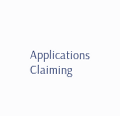Applications Claiming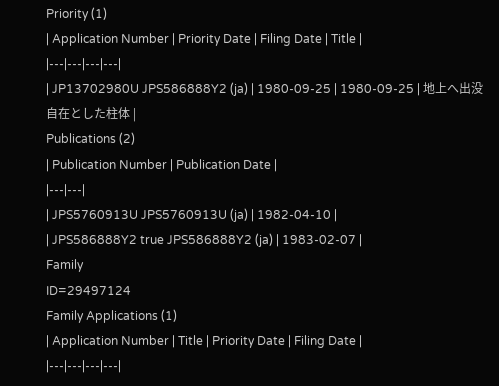Priority (1)
| Application Number | Priority Date | Filing Date | Title |
|---|---|---|---|
| JP13702980U JPS586888Y2 (ja) | 1980-09-25 | 1980-09-25 | 地上へ出没自在とした柱体 |
Publications (2)
| Publication Number | Publication Date |
|---|---|
| JPS5760913U JPS5760913U (ja) | 1982-04-10 |
| JPS586888Y2 true JPS586888Y2 (ja) | 1983-02-07 |
Family
ID=29497124
Family Applications (1)
| Application Number | Title | Priority Date | Filing Date |
|---|---|---|---|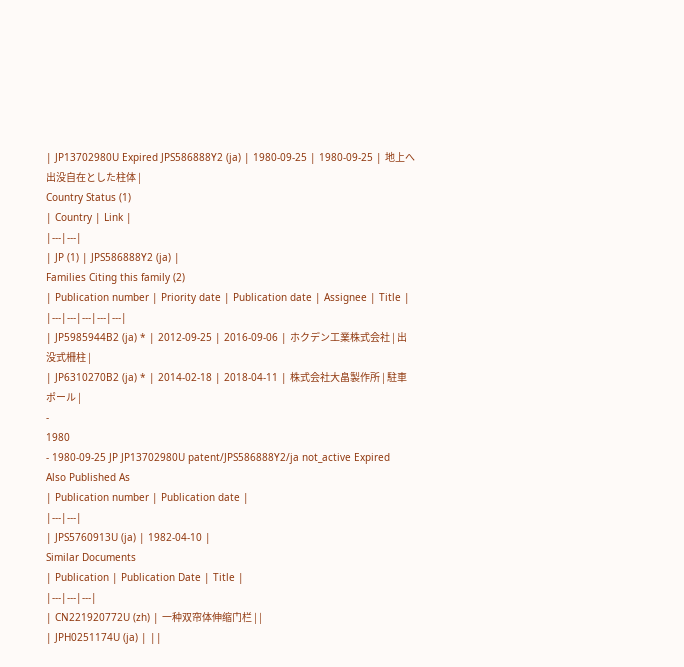| JP13702980U Expired JPS586888Y2 (ja) | 1980-09-25 | 1980-09-25 | 地上へ出没自在とした柱体 |
Country Status (1)
| Country | Link |
|---|---|
| JP (1) | JPS586888Y2 (ja) |
Families Citing this family (2)
| Publication number | Priority date | Publication date | Assignee | Title |
|---|---|---|---|---|
| JP5985944B2 (ja) * | 2012-09-25 | 2016-09-06 | ホクデン工業株式会社 | 出没式柵柱 |
| JP6310270B2 (ja) * | 2014-02-18 | 2018-04-11 | 株式会社大畠製作所 | 駐車ポール |
-
1980
- 1980-09-25 JP JP13702980U patent/JPS586888Y2/ja not_active Expired
Also Published As
| Publication number | Publication date |
|---|---|
| JPS5760913U (ja) | 1982-04-10 |
Similar Documents
| Publication | Publication Date | Title |
|---|---|---|
| CN221920772U (zh) | 一种双帘体伸缩门栏 | |
| JPH0251174U (ja) | ||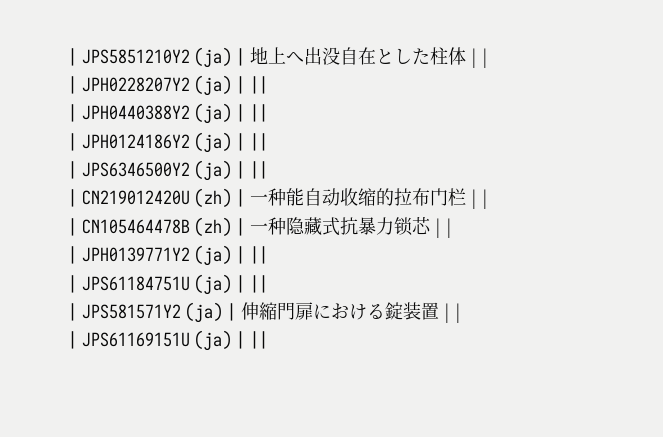| JPS5851210Y2 (ja) | 地上へ出没自在とした柱体 | |
| JPH0228207Y2 (ja) | ||
| JPH0440388Y2 (ja) | ||
| JPH0124186Y2 (ja) | ||
| JPS6346500Y2 (ja) | ||
| CN219012420U (zh) | 一种能自动收缩的拉布门栏 | |
| CN105464478B (zh) | 一种隐藏式抗暴力锁芯 | |
| JPH0139771Y2 (ja) | ||
| JPS61184751U (ja) | ||
| JPS581571Y2 (ja) | 伸縮門扉における錠装置 | |
| JPS61169151U (ja) | ||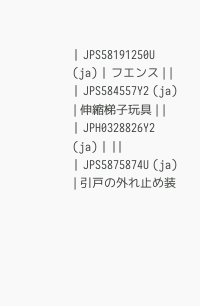| JPS58191250U (ja) | フエンス | |
| JPS584557Y2 (ja) | 伸縮梯子玩具 | |
| JPH0328826Y2 (ja) | ||
| JPS5875874U (ja) | 引戸の外れ止め装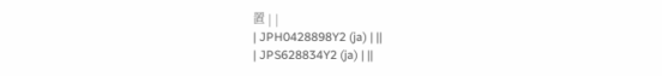置 | |
| JPH0428898Y2 (ja) | ||
| JPS628834Y2 (ja) | ||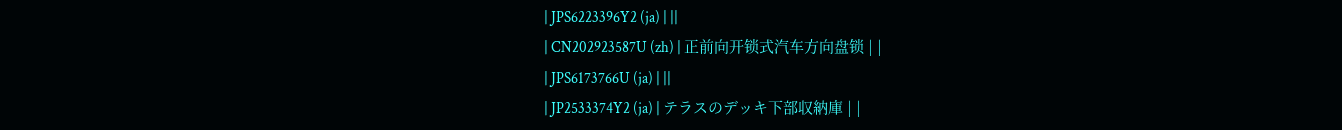| JPS6223396Y2 (ja) | ||
| CN202923587U (zh) | 正前向开锁式汽车方向盘锁 | |
| JPS6173766U (ja) | ||
| JP2533374Y2 (ja) | テラスのデッキ下部収納庫 | |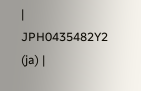| JPH0435482Y2 (ja) |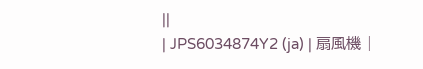||
| JPS6034874Y2 (ja) | 扇風機 |